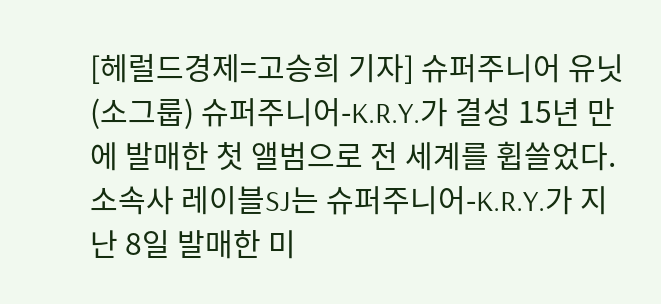[헤럴드경제=고승희 기자] 슈퍼주니어 유닛(소그룹) 슈퍼주니어-K.R.Y.가 결성 15년 만에 발매한 첫 앨범으로 전 세계를 휩쓸었다.
소속사 레이블SJ는 슈퍼주니어-K.R.Y.가 지난 8일 발매한 미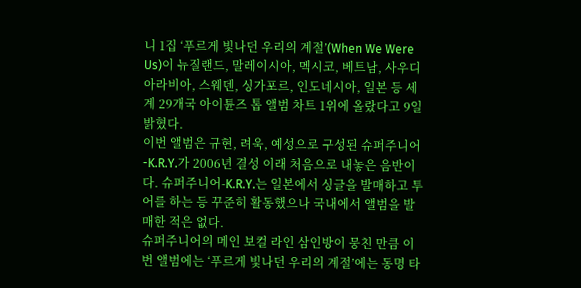니 1집 ‘푸르게 빛나던 우리의 계절’(When We Were Us)이 뉴질랜드, 말레이시아, 멕시코, 베트남, 사우디아라비아, 스웨덴, 싱가포르, 인도네시아, 일본 등 세계 29개국 아이튠즈 톱 앨범 차트 1위에 올랐다고 9일 밝혔다.
이번 앨범은 규현, 려욱, 예성으로 구성된 슈퍼주니어-K.R.Y.가 2006년 결성 이래 처음으로 내놓은 음반이다. 슈퍼주니어-K.R.Y.는 일본에서 싱글을 발매하고 투어를 하는 등 꾸준히 활동했으나 국내에서 앨범을 발매한 적은 없다.
슈퍼주니어의 메인 보컬 라인 삼인방이 뭉친 만큼 이번 앨범에는 ‘푸르게 빛나던 우리의 계절’에는 동명 타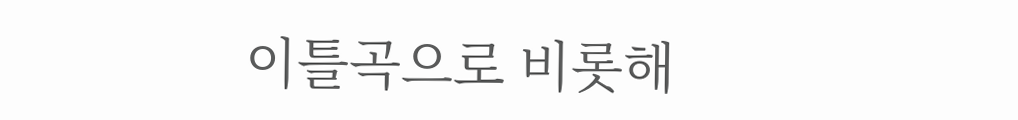이틀곡으로 비롯해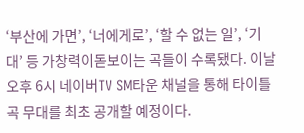‘부산에 가면’, ‘너에게로’, ‘할 수 없는 일’, ‘기대’ 등 가창력이돋보이는 곡들이 수록됐다. 이날 오후 6시 네이버TV SM타운 채널을 통해 타이틀곡 무대를 최초 공개할 예정이다.